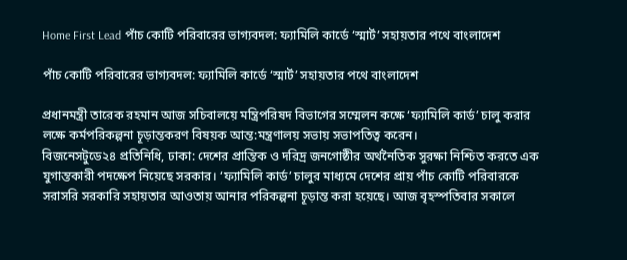Home First Lead পাঁচ কোটি পরিবারের ভাগ্যবদল: ফ্যামিলি কার্ডে ‘স্মার্ট’ সহায়তার পথে বাংলাদেশ

পাঁচ কোটি পরিবারের ভাগ্যবদল: ফ্যামিলি কার্ডে ‘স্মার্ট’ সহায়তার পথে বাংলাদেশ

প্রধানমন্ত্রী তারেক রহমান আজ সচিবালয়ে মন্ত্রিপরিষদ বিভাগের সম্মেলন কক্ষে ‘ফ্যামিলি কার্ড’ চালু করার লক্ষে কর্মপরিকল্পনা চূড়ান্তকরণ বিষয়ক আন্ত:মন্ত্রণালয় সভায় সভাপতিত্ব করেন।
বিজনেসটুডে২৪ প্রতিনিধি, ঢাকা: দেশের প্রান্তিক ও দরিদ্র জনগোষ্ঠীর অর্থনৈতিক সুরক্ষা নিশ্চিত করতে এক যুগান্তকারী পদক্ষেপ নিয়েছে সরকার। ‘ফ্যামিলি কার্ড’ চালুর মাধ্যমে দেশের প্রায় পাঁচ কোটি পরিবারকে সরাসরি সরকারি সহায়তার আওতায় আনার পরিকল্পনা চূড়ান্ত করা হয়েছে। আজ বৃহস্পতিবার সকালে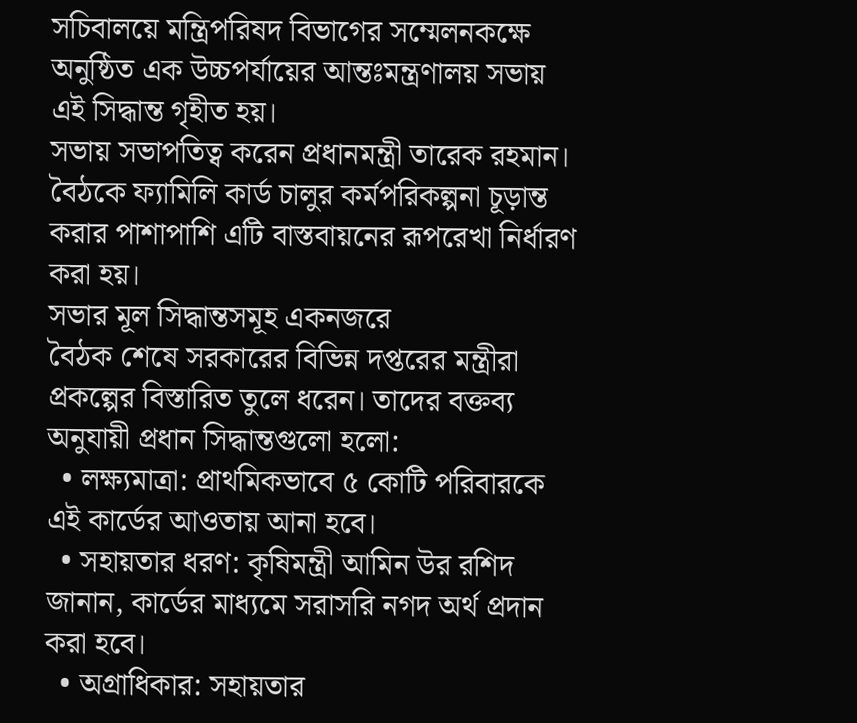সচিবালয়ে মন্ত্রিপরিষদ বিভাগের সম্মেলনকক্ষে অনুষ্ঠিত এক উচ্চপর্যায়ের আন্তঃমন্ত্রণালয় সভায় এই সিদ্ধান্ত গৃহীত হয়।
সভায় সভাপতিত্ব করেন প্রধানমন্ত্রী তারেক রহমান। বৈঠকে ফ্যামিলি কার্ড চালুর কর্মপরিকল্পনা চূড়ান্ত করার পাশাপাশি এটি বাস্তবায়নের রূপরেখা নির্ধারণ করা হয়।
সভার মূল সিদ্ধান্তসমূহ একনজরে
বৈঠক শেষে সরকারের বিভিন্ন দপ্তরের মন্ত্রীরা প্রকল্পের বিস্তারিত তুলে ধরেন। তাদের বক্তব্য অনুযায়ী প্রধান সিদ্ধান্তগুলো হলো:
  • লক্ষ্যমাত্রা: প্রাথমিকভাবে ৫ কোটি পরিবারকে এই কার্ডের আওতায় আনা হবে।
  • সহায়তার ধরণ: কৃষিমন্ত্রী আমিন উর রশিদ জানান, কার্ডের মাধ্যমে সরাসরি নগদ অর্থ প্রদান করা হবে।
  • অগ্রাধিকার: সহায়তার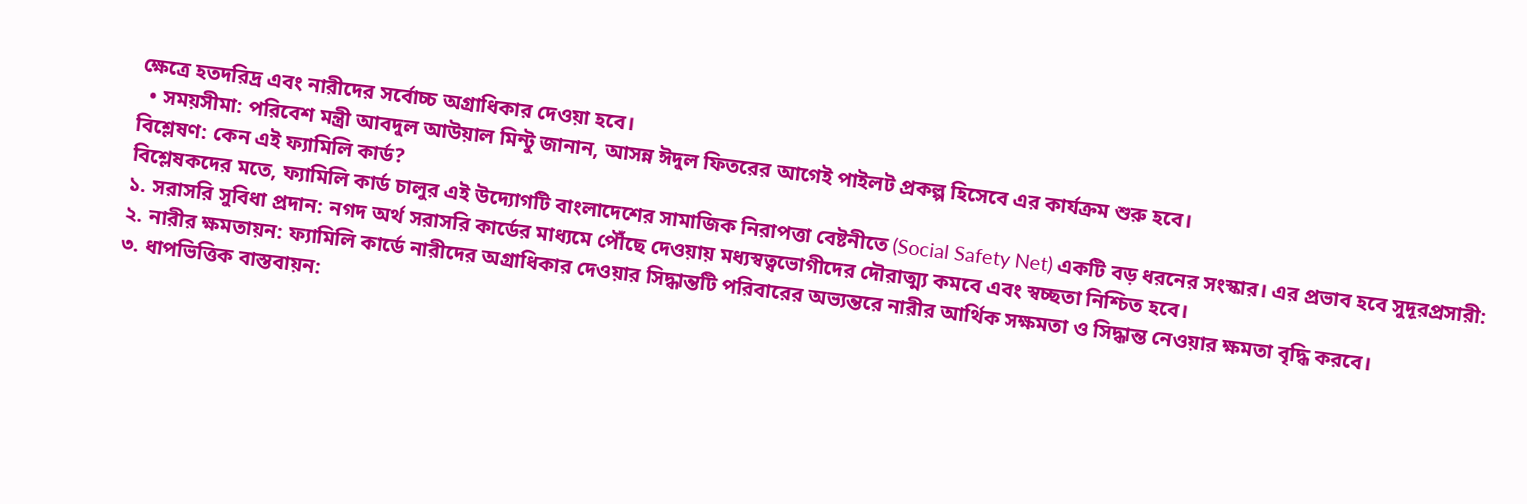ক্ষেত্রে হতদরিদ্র এবং নারীদের সর্বোচ্চ অগ্রাধিকার দেওয়া হবে।
  • সময়সীমা: পরিবেশ মন্ত্রী আবদুল আউয়াল মিন্টু জানান, আসন্ন ঈদুল ফিতরের আগেই পাইলট প্রকল্প হিসেবে এর কার্যক্রম শুরু হবে।
বিশ্লেষণ: কেন এই ফ্যামিলি কার্ড?
বিশ্লেষকদের মতে, ফ্যামিলি কার্ড চালুর এই উদ্যোগটি বাংলাদেশের সামাজিক নিরাপত্তা বেষ্টনীতে (Social Safety Net) একটি বড় ধরনের সংস্কার। এর প্রভাব হবে সুদূরপ্রসারী:
১. সরাসরি সুবিধা প্রদান: নগদ অর্থ সরাসরি কার্ডের মাধ্যমে পৌঁছে দেওয়ায় মধ্যস্বত্বভোগীদের দৌরাত্ম্য কমবে এবং স্বচ্ছতা নিশ্চিত হবে।
২. নারীর ক্ষমতায়ন: ফ্যামিলি কার্ডে নারীদের অগ্রাধিকার দেওয়ার সিদ্ধান্তটি পরিবারের অভ্যন্তরে নারীর আর্থিক সক্ষমতা ও সিদ্ধান্ত নেওয়ার ক্ষমতা বৃদ্ধি করবে।
৩. ধাপভিত্তিক বাস্তবায়ন: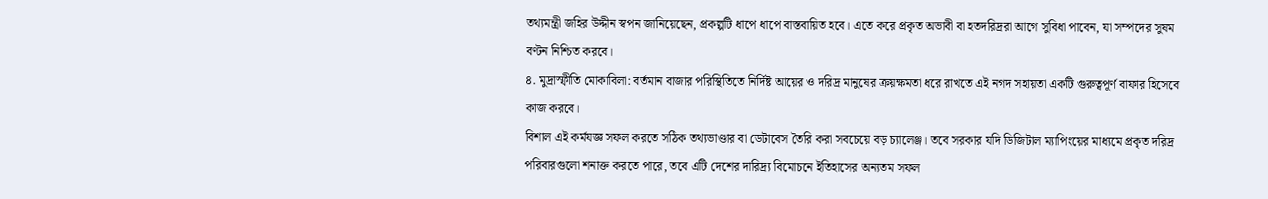তথ্যমন্ত্রী জহির উদ্দীন স্বপন জানিয়েছেন, প্রকল্পটি ধাপে ধাপে বাস্তবায়িত হবে। এতে করে প্রকৃত অভাবী বা হতদরিদ্ররা আগে সুবিধা পাবেন, যা সম্পদের সুষম বণ্টন নিশ্চিত করবে।
৪. মুদ্রাস্ফীতি মোকাবিলা: বর্তমান বাজার পরিস্থিতিতে নির্দিষ্ট আয়ের ও দরিদ্র মানুষের ক্রয়ক্ষমতা ধরে রাখতে এই নগদ সহায়তা একটি গুরুত্বপূর্ণ বাফার হিসেবে কাজ করবে।
বিশাল এই কর্মযজ্ঞ সফল করতে সঠিক তথ্যভাণ্ডার বা ডেটাবেস তৈরি করা সবচেয়ে বড় চ্যালেঞ্জ। তবে সরকার যদি ডিজিটাল ম্যাপিংয়ের মাধ্যমে প্রকৃত দরিদ্র পরিবারগুলো শনাক্ত করতে পারে, তবে এটি দেশের দারিদ্র্য বিমোচনে ইতিহাসের অন্যতম সফল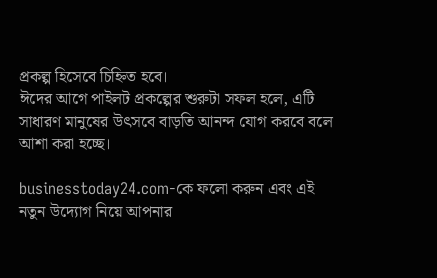প্রকল্প হিসেবে চিহ্নিত হবে।
ঈদের আগে পাইলট প্রকল্পের শুরুটা সফল হলে, এটি সাধারণ মানুষের উৎসবে বাড়তি আনন্দ যোগ করবে বলে আশা করা হচ্ছে।

businesstoday24.com-কে ফলো করুন এবং এই নতুন উদ্যোগ নিয়ে আপনার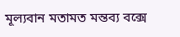মূল্যবান মতামত মন্তব্য বক্সে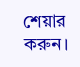শেয়ার করুন।